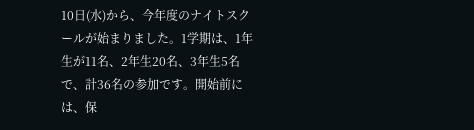10日(水)から、今年度のナイトスクールが始まりました。1学期は、1年生が11名、2年生20名、3年生5名で、計36名の参加です。開始前には、保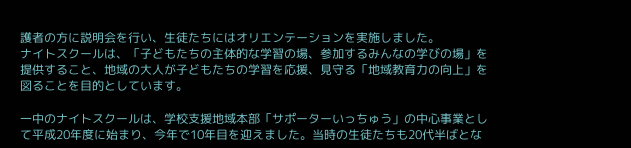護者の方に説明会を行い、生徒たちにはオリエンテーションを実施しました。
ナイトスクールは、「子どもたちの主体的な学習の場、参加するみんなの学びの場」を提供すること、地域の大人が子どもたちの学習を応援、見守る「地域教育力の向上」を図ることを目的としています。

一中のナイトスクールは、学校支援地域本部「サポーターいっちゅう」の中心事業として平成20年度に始まり、今年で10年目を迎えました。当時の生徒たちも20代半ばとな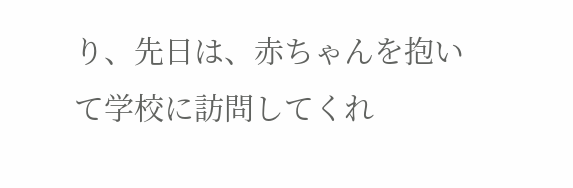り、先日は、赤ちゃんを抱いて学校に訪問してくれ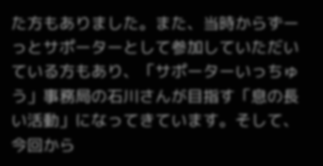た方もありました。また、当時からずーっとサポーターとして参加していただいている方もあり、「サポーターいっちゅう」事務局の石川さんが目指す「息の長い活動」になってきています。そして、今回から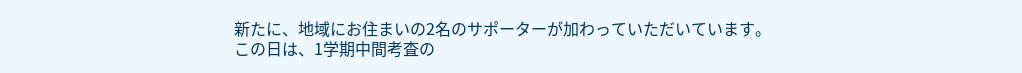新たに、地域にお住まいの2名のサポーターが加わっていただいています。
この日は、1学期中間考査の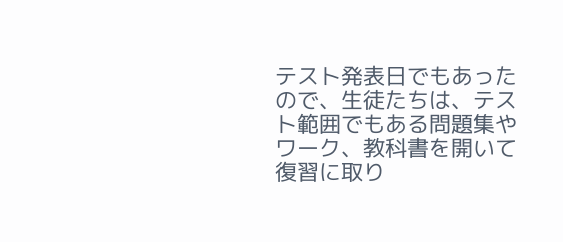テスト発表日でもあったので、生徒たちは、テスト範囲でもある問題集やワーク、教科書を開いて復習に取り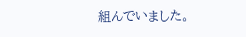組んでいました。